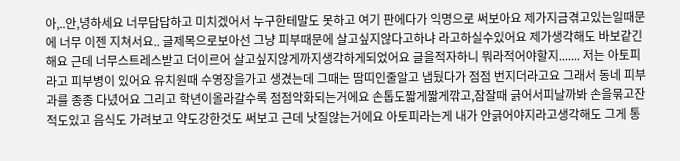아,..안,녕하세요 너무답답하고 미치겠어서 누구한테말도 못하고 여기 판에다가 익명으로 써보아요 제가지금겪고있는일때문에 너무 이젠 지쳐서요.. 글제목으로보아선 그냥 피부때문에 살고싶지않다고하냐 라고하실수있어요 제가생각해도 바보같긴해요 근데 너무스트레스받고 더이르어 살고싶지않게까지생각하게되었어요 글을적자하니 뭐라적어야할지....... 저는 아토피라고 피부병이 있어요 유치원때 수영장을가고 생겼는데 그때는 땀띠인줄알고 냅뒀다가 점점 번지더라고요 그래서 동네 피부과를 종종 다녔어요 그리고 학년이올라갈수록 점점악화되는거에요 손톱도짧게짧게깎고,잠잘때 긁어서피날까봐 손을묶고잔적도있고 음식도 가려보고 약도강한것도 써보고 근데 낫질않는거에요 아토피라는게 내가 안긁어야지라고생각해도 그게 통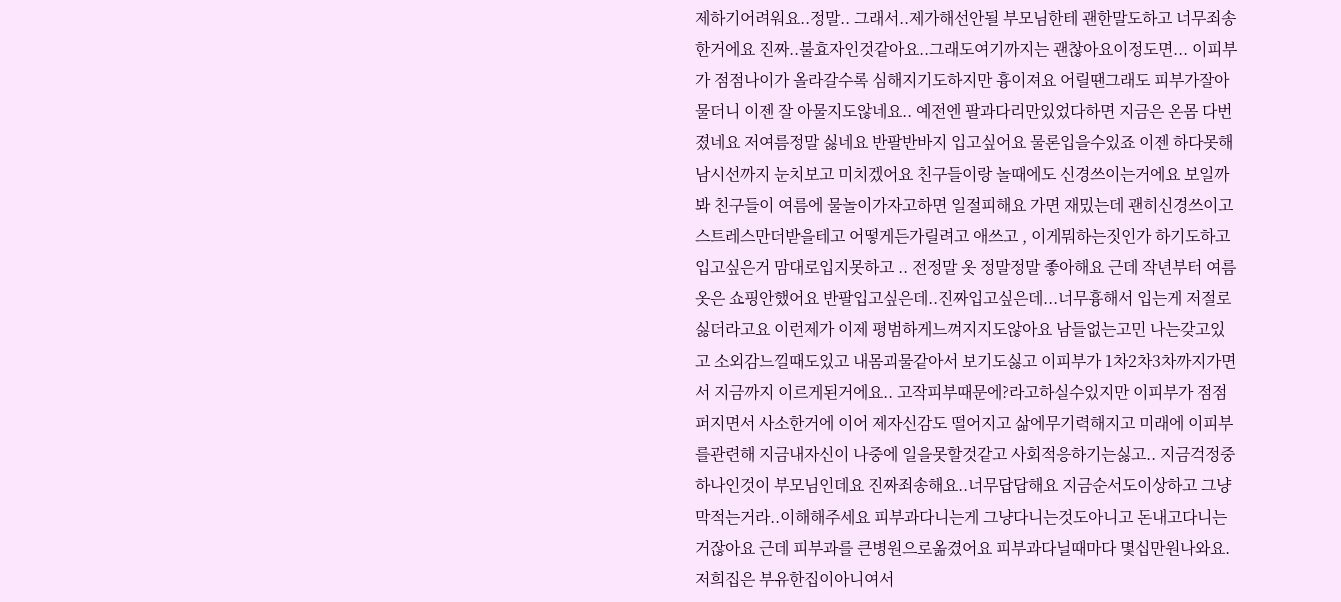제하기어려워요..정말.. 그래서..제가해선안될 부모님한테 괜한말도하고 너무죄송한거에요 진짜..불효자인것같아요..그래도여기까지는 괜찮아요이정도면... 이피부가 점점나이가 올라갈수록 심해지기도하지만 흉이져요 어릴땐그래도 피부가잘아물더니 이젠 잘 아물지도않네요.. 예전엔 팔과다리만있었다하면 지금은 온몸 다번졌네요 저여름정말 싫네요 반팔반바지 입고싶어요 물론입을수있죠 이젠 하다못해 남시선까지 눈치보고 미치겠어요 친구들이랑 놀때에도 신경쓰이는거에요 보일까봐 친구들이 여름에 물놀이가자고하면 일절피해요 가면 재밌는데 괜히신경쓰이고 스트레스만더받을테고 어떻게든가릴려고 애쓰고 , 이게뭐하는짓인가 하기도하고 입고싶은거 맘대로입지못하고 .. 전정말 옷 정말정말 좋아해요 근데 작년부터 여름옷은 쇼핑안했어요 반팔입고싶은데..진짜입고싶은데...너무흉해서 입는게 저절로싫더라고요 이런제가 이제 평범하게느껴지지도않아요 남들없는고민 나는갖고있고 소외감느낄때도있고 내몸괴물같아서 보기도싫고 이피부가 1차2차3차까지가면서 지금까지 이르게된거에요.. 고작피부때문에?라고하실수있지만 이피부가 점점퍼지면서 사소한거에 이어 제자신감도 떨어지고 삶에무기력해지고 미래에 이피부를관련해 지금내자신이 나중에 일을못할것같고 사회적응하기는싫고.. 지금걱정중하나인것이 부모님인데요 진짜죄송해요..너무답답해요 지금순서도이상하고 그냥막적는거라..이해해주세요 피부과다니는게 그냥다니는것도아니고 돈내고다니는거잖아요 근데 피부과를 큰병원으로옮겼어요 피부과다닐때마다 몇십만원나와요. 저희집은 부유한집이아니여서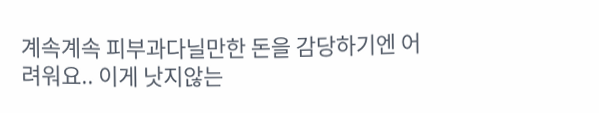계속계속 피부과다닐만한 돈을 감당하기엔 어려워요.. 이게 낫지않는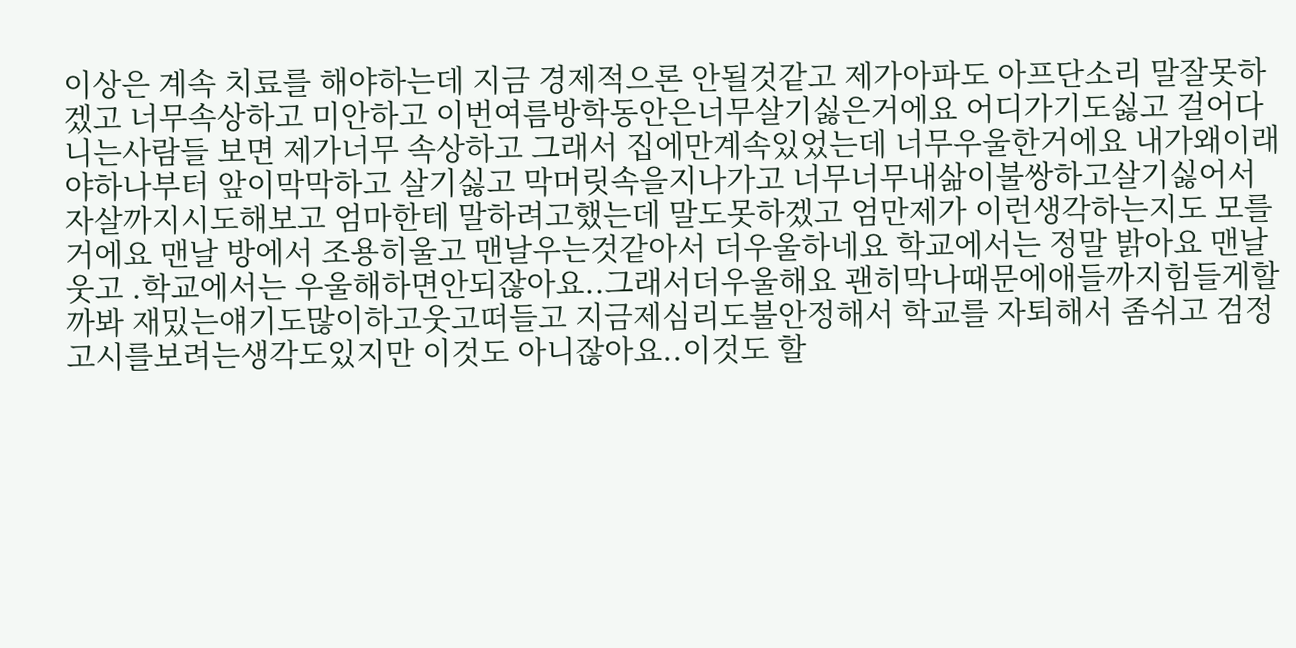이상은 계속 치료를 해야하는데 지금 경제적으론 안될것같고 제가아파도 아프단소리 말잘못하겠고 너무속상하고 미안하고 이번여름방학동안은너무살기싫은거에요 어디가기도싫고 걸어다니는사람들 보면 제가너무 속상하고 그래서 집에만계속있었는데 너무우울한거에요 내가왜이래야하나부터 앞이막막하고 살기싫고 막머릿속을지나가고 너무너무내삶이불쌍하고살기싫어서 자살까지시도해보고 엄마한테 말하려고했는데 말도못하겠고 엄만제가 이런생각하는지도 모를거에요 맨날 방에서 조용히울고 맨날우는것같아서 더우울하네요 학교에서는 정말 밝아요 맨날웃고 .학교에서는 우울해하면안되잖아요..그래서더우울해요 괜히막나때문에애들까지힘들게할까봐 재밌는얘기도많이하고웃고떠들고 지금제심리도불안정해서 학교를 자퇴해서 좀쉬고 검정고시를보려는생각도있지만 이것도 아니잖아요..이것도 할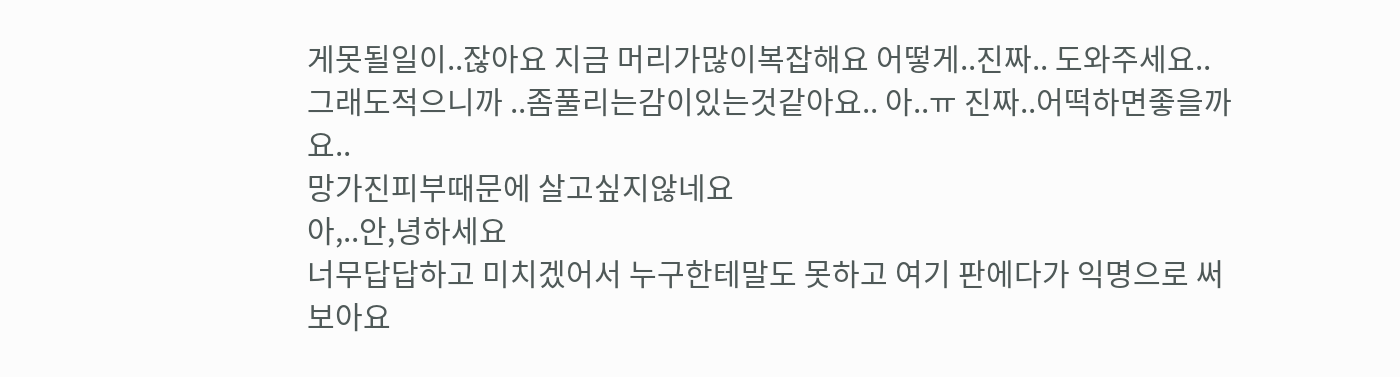게못될일이..잖아요 지금 머리가많이복잡해요 어떻게..진짜.. 도와주세요.. 그래도적으니까 ..좀풀리는감이있는것같아요.. 아..ㅠ 진짜..어떡하면좋을까요..
망가진피부때문에 살고싶지않네요
아,..안,녕하세요
너무답답하고 미치겠어서 누구한테말도 못하고 여기 판에다가 익명으로 써보아요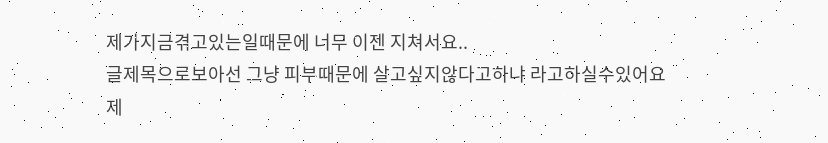제가지금겪고있는일때문에 너무 이젠 지쳐서요..
글제목으로보아선 그냥 피부때문에 살고싶지않다고하냐 라고하실수있어요
제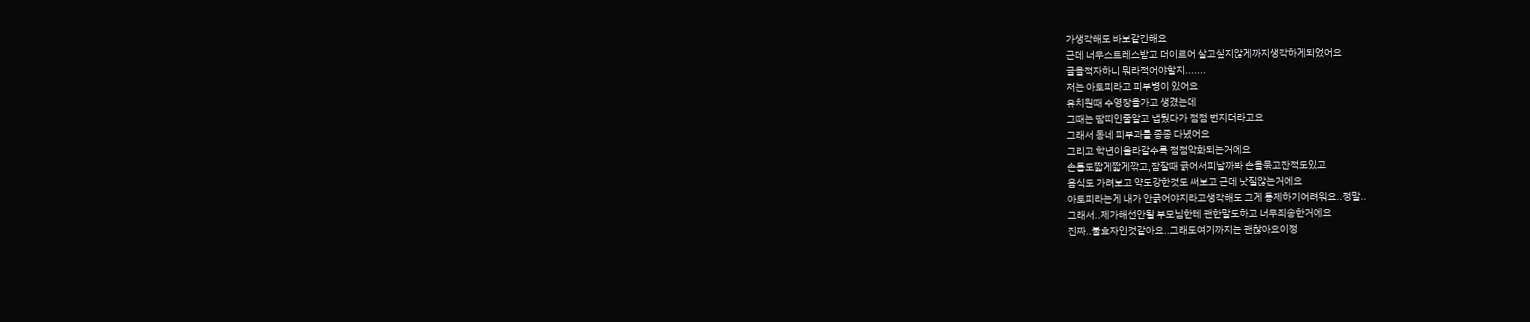가생각해도 바보같긴해요
근데 너무스트레스받고 더이르어 살고싶지않게까지생각하게되었어요
글을적자하니 뭐라적어야할지.......
저는 아토피라고 피부병이 있어요
유치원때 수영장을가고 생겼는데
그때는 땀띠인줄알고 냅뒀다가 점점 번지더라고요
그래서 동네 피부과를 종종 다녔어요
그리고 학년이올라갈수록 점점악화되는거에요
손톱도짧게짧게깎고,잠잘때 긁어서피날까봐 손을묶고잔적도있고
음식도 가려보고 약도강한것도 써보고 근데 낫질않는거에요
아토피라는게 내가 안긁어야지라고생각해도 그게 통제하기어려워요..정말..
그래서..제가해선안될 부모님한테 괜한말도하고 너무죄송한거에요
진짜..불효자인것같아요..그래도여기까지는 괜찮아요이정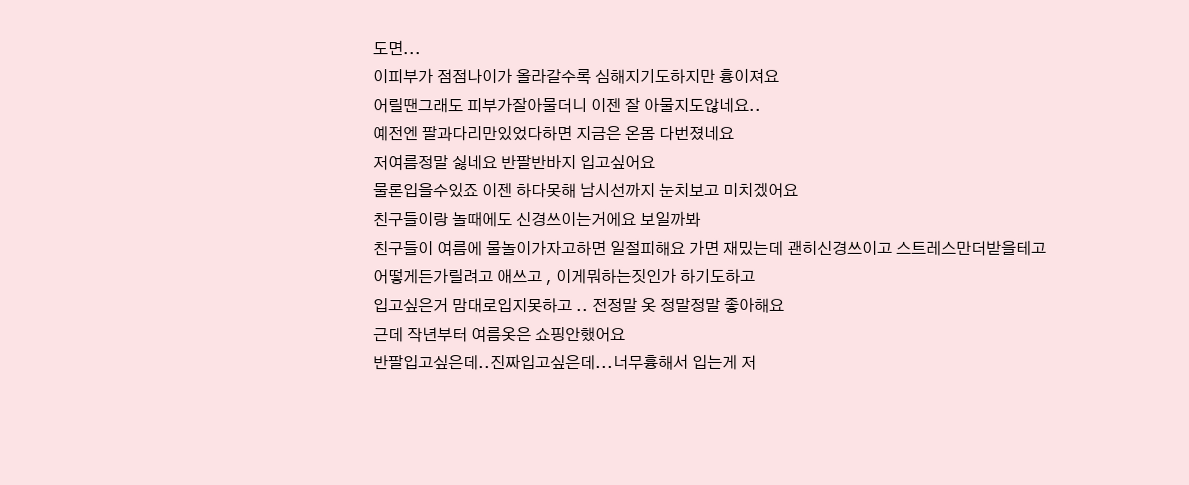도면...
이피부가 점점나이가 올라갈수록 심해지기도하지만 흉이져요
어릴땐그래도 피부가잘아물더니 이젠 잘 아물지도않네요..
예전엔 팔과다리만있었다하면 지금은 온몸 다번졌네요
저여름정말 싫네요 반팔반바지 입고싶어요
물론입을수있죠 이젠 하다못해 남시선까지 눈치보고 미치겠어요
친구들이랑 놀때에도 신경쓰이는거에요 보일까봐
친구들이 여름에 물놀이가자고하면 일절피해요 가면 재밌는데 괜히신경쓰이고 스트레스만더받을테고
어떻게든가릴려고 애쓰고 , 이게뭐하는짓인가 하기도하고
입고싶은거 맘대로입지못하고 .. 전정말 옷 정말정말 좋아해요
근데 작년부터 여름옷은 쇼핑안했어요
반팔입고싶은데..진짜입고싶은데...너무흉해서 입는게 저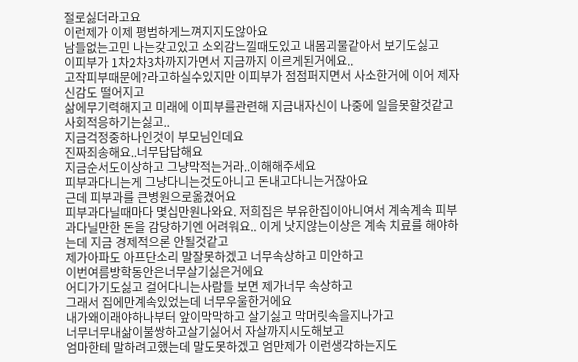절로싫더라고요
이런제가 이제 평범하게느껴지지도않아요
남들없는고민 나는갖고있고 소외감느낄때도있고 내몸괴물같아서 보기도싫고
이피부가 1차2차3차까지가면서 지금까지 이르게된거에요..
고작피부때문에?라고하실수있지만 이피부가 점점퍼지면서 사소한거에 이어 제자신감도 떨어지고
삶에무기력해지고 미래에 이피부를관련해 지금내자신이 나중에 일을못할것같고 사회적응하기는싫고..
지금걱정중하나인것이 부모님인데요
진짜죄송해요..너무답답해요
지금순서도이상하고 그냥막적는거라..이해해주세요
피부과다니는게 그냥다니는것도아니고 돈내고다니는거잖아요
근데 피부과를 큰병원으로옮겼어요
피부과다닐때마다 몇십만원나와요. 저희집은 부유한집이아니여서 계속계속 피부과다닐만한 돈을 감당하기엔 어려워요.. 이게 낫지않는이상은 계속 치료를 해야하는데 지금 경제적으론 안될것같고
제가아파도 아프단소리 말잘못하겠고 너무속상하고 미안하고
이번여름방학동안은너무살기싫은거에요
어디가기도싫고 걸어다니는사람들 보면 제가너무 속상하고
그래서 집에만계속있었는데 너무우울한거에요
내가왜이래야하나부터 앞이막막하고 살기싫고 막머릿속을지나가고
너무너무내삶이불쌍하고살기싫어서 자살까지시도해보고
엄마한테 말하려고했는데 말도못하겠고 엄만제가 이런생각하는지도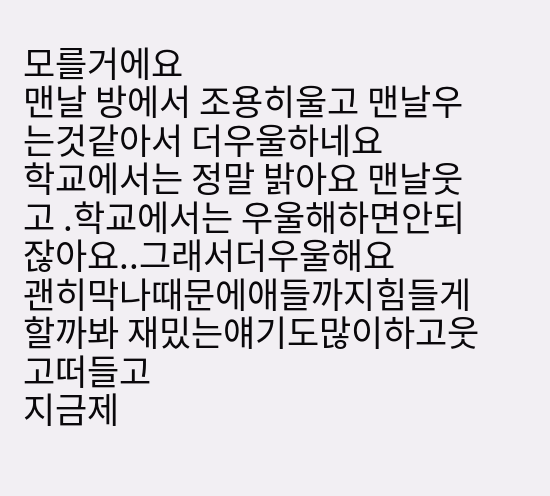모를거에요
맨날 방에서 조용히울고 맨날우는것같아서 더우울하네요
학교에서는 정말 밝아요 맨날웃고 .학교에서는 우울해하면안되잖아요..그래서더우울해요
괜히막나때문에애들까지힘들게할까봐 재밌는얘기도많이하고웃고떠들고
지금제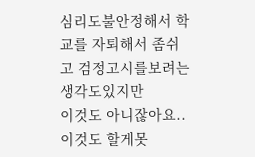심리도불안정해서 학교를 자퇴해서 좀쉬고 검정고시를보려는생각도있지만
이것도 아니잖아요..이것도 할게못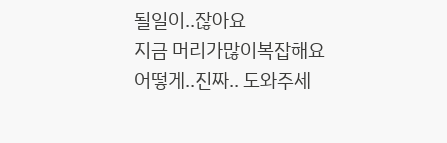될일이..잖아요
지금 머리가많이복잡해요
어떻게..진짜.. 도와주세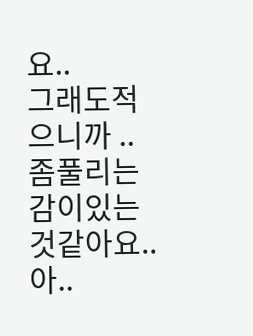요..
그래도적으니까 ..좀풀리는감이있는것같아요..
아..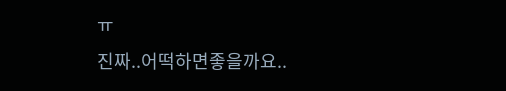ㅠ
진짜..어떡하면좋을까요..